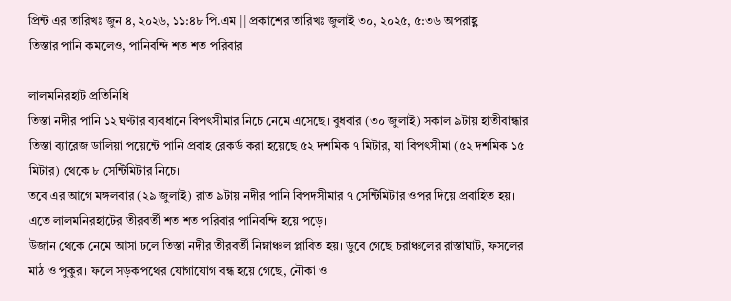প্রিন্ট এর তারিখঃ জুন ৪, ২০২৬, ১১:৪৮ পি.এম || প্রকাশের তারিখঃ জুলাই ৩০, ২০২৫, ৫:৩৬ অপরাহ্ণ
তিস্তার পানি কমলেও, পানিবন্দি শত শত পরিবার

লালমনিরহাট প্রতিনিধি
তিস্তা নদীর পানি ১২ ঘণ্টার ব্যবধানে বিপৎসীমার নিচে নেমে এসেছে। বুধবার (৩০ জুলাই) সকাল ৯টায় হাতীবান্ধার তিস্তা ব্যারেজ ডালিয়া পয়েন্টে পানি প্রবাহ রেকর্ড করা হয়েছে ৫২ দশমিক ৭ মিটার, যা বিপৎসীমা (৫২ দশমিক ১৫ মিটার) থেকে ৮ সেন্টিমিটার নিচে।
তবে এর আগে মঙ্গলবার (২৯ জুলাই) রাত ৯টায় নদীর পানি বিপদসীমার ৭ সেন্টিমিটার ওপর দিয়ে প্রবাহিত হয়। এতে লালমনিরহাটের তীরবর্তী শত শত পরিবার পানিবন্দি হয়ে পড়ে।
উজান থেকে নেমে আসা ঢলে তিস্তা নদীর তীরবর্তী নিম্নাঞ্চল প্লাবিত হয়। ডুবে গেছে চরাঞ্চলের রাস্তাঘাট, ফসলের মাঠ ও পুকুর। ফলে সড়কপথের যোগাযোগ বন্ধ হয়ে গেছে, নৌকা ও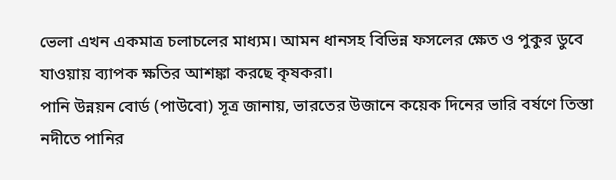ভেলা এখন একমাত্র চলাচলের মাধ্যম। আমন ধানসহ বিভিন্ন ফসলের ক্ষেত ও পুকুর ডুবে যাওয়ায় ব্যাপক ক্ষতির আশঙ্কা করছে কৃষকরা।
পানি উন্নয়ন বোর্ড (পাউবো) সূত্র জানায়, ভারতের উজানে কয়েক দিনের ভারি বর্ষণে তিস্তা নদীতে পানির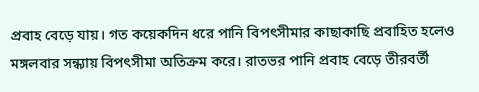প্রবাহ বেড়ে যায়। গত কয়েকদিন ধরে পানি বিপৎসীমার কাছাকাছি প্রবাহিত হলেও মঙ্গলবার সন্ধ্যায় বিপৎসীমা অতিক্রম করে। রাতভর পানি প্রবাহ বেড়ে তীরবর্তী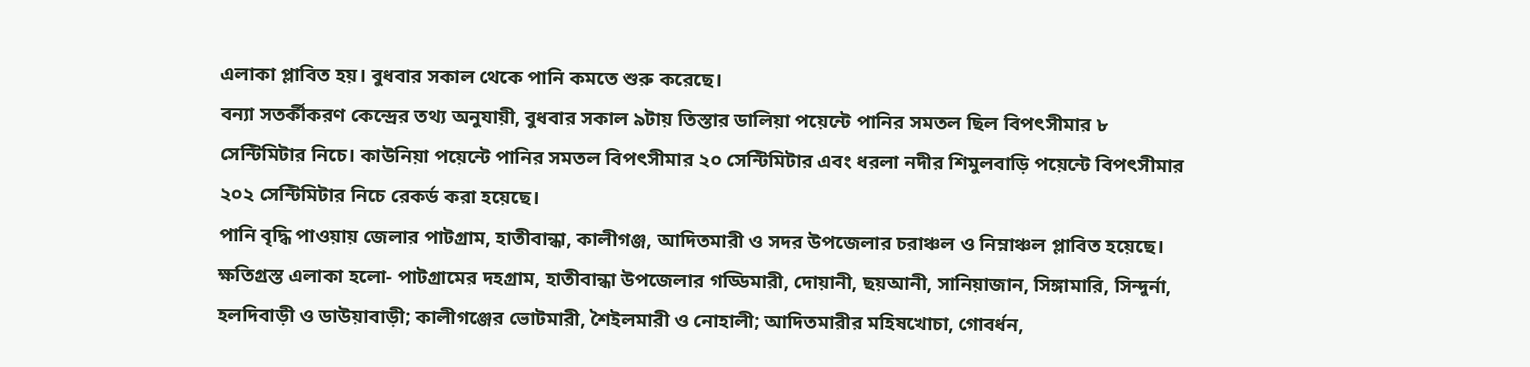এলাকা প্লাবিত হয়। বুধবার সকাল থেকে পানি কমতে শুরু করেছে।
বন্যা সতর্কীকরণ কেন্দ্রের তথ্য অনুযায়ী, বুধবার সকাল ৯টায় তিস্তার ডালিয়া পয়েন্টে পানির সমতল ছিল বিপৎসীমার ৮ সেন্টিমিটার নিচে। কাউনিয়া পয়েন্টে পানির সমতল বিপৎসীমার ২০ সেন্টিমিটার এবং ধরলা নদীর শিমুলবাড়ি পয়েন্টে বিপৎসীমার ২০২ সেন্টিমিটার নিচে রেকর্ড করা হয়েছে।
পানি বৃদ্ধি পাওয়ায় জেলার পাটগ্রাম, হাতীবান্ধা, কালীগঞ্জ, আদিতমারী ও সদর উপজেলার চরাঞ্চল ও নিম্নাঞ্চল প্লাবিত হয়েছে। ক্ষতিগ্রস্ত এলাকা হলো- পাটগ্রামের দহগ্রাম, হাতীবান্ধা উপজেলার গড্ডিমারী, দোয়ানী, ছয়আনী, সানিয়াজান, সিঙ্গামারি, সিন্দুর্না, হলদিবাড়ী ও ডাউয়াবাড়ী; কালীগঞ্জের ভোটমারী, শৈইলমারী ও নোহালী; আদিতমারীর মহিষখোচা, গোবর্ধন,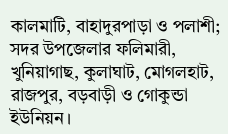কালমাটি, বাহাদুরপাড়া ও পলাশী; সদর উপজেলার ফলিমারী, খুনিয়াগাছ, কুলাঘাট, মোগলহাট, রাজপুর, বড়বাড়ী ও গোকুন্ডা ইউনিয়ন।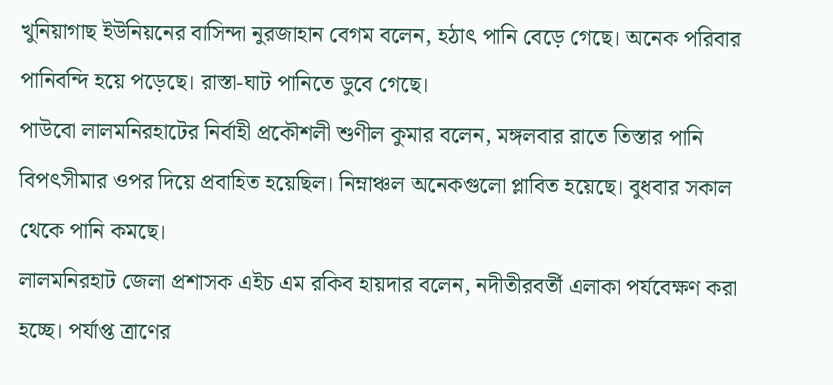খুনিয়াগাছ ইউনিয়নের বাসিন্দা নুরজাহান বেগম বলেন, হঠাৎ পানি বেড়ে গেছে। অনেক পরিবার পানিবন্দি হয়ে পড়েছে। রাস্তা-ঘাট পানিতে ডুবে গেছে।
পাউবো লালমনিরহাটের নির্বাহী প্রকৌশলী শুণীল কুমার বলেন, মঙ্গলবার রাতে তিস্তার পানি বিপৎসীমার ওপর দিয়ে প্রবাহিত হয়েছিল। নিম্নাঞ্চল অনেকগুলো প্লাবিত হয়েছে। বুধবার সকাল থেকে পানি কমছে।
লালমনিরহাট জেলা প্রশাসক এইচ এম রকিব হায়দার বলেন, নদীতীরবর্তী এলাকা পর্যবেক্ষণ করা হচ্ছে। পর্যাপ্ত ত্রাণের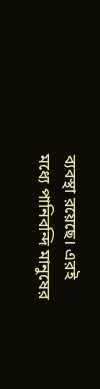ব্যবস্থা রয়েছে। এরই মধ্যে পানিবন্দি মানুষের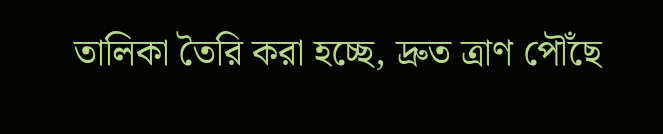তালিকা তৈরি করা হচ্ছে, দ্রুত ত্রাণ পৌঁছে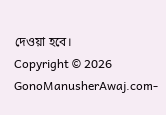দেওয়া হবে।
Copyright © 2026 GonoManusherAwaj.com-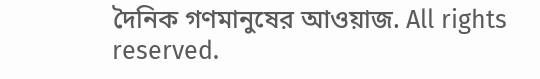দৈনিক গণমানুষের আওয়াজ. All rights reserved.